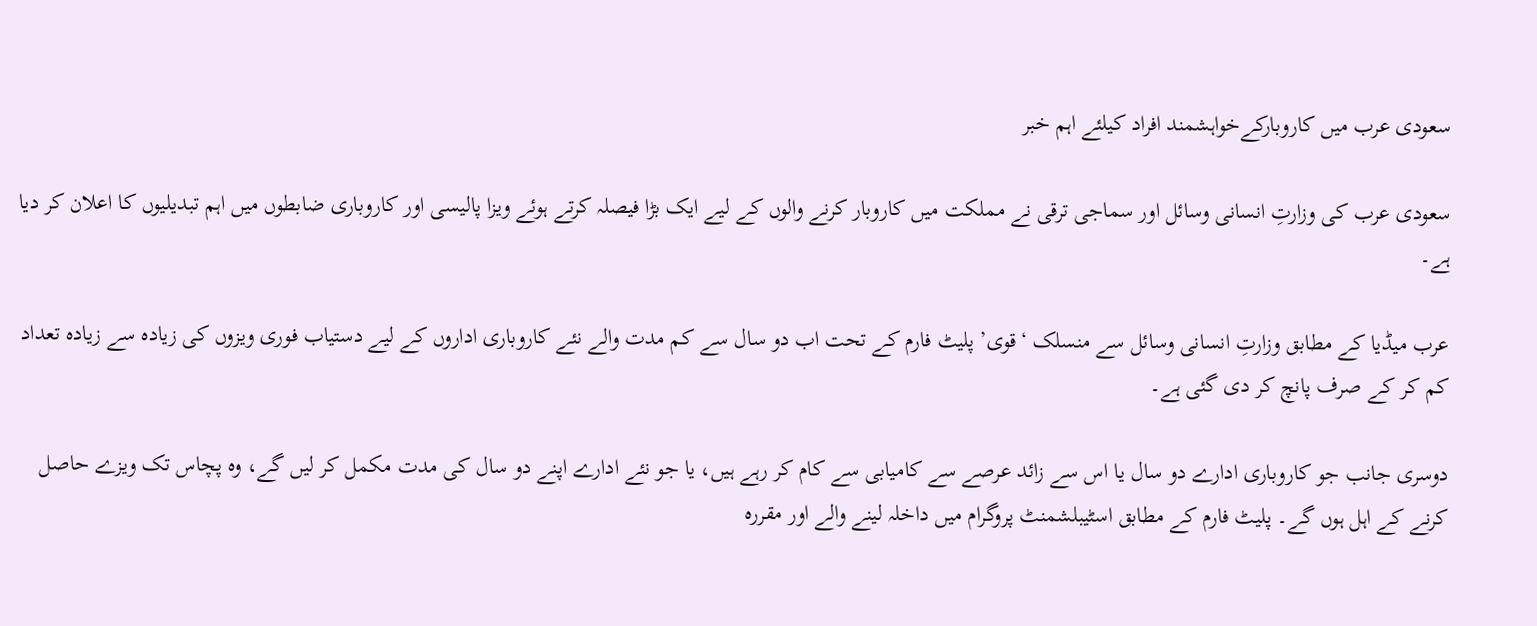سعودی عرب میں کاروبارکےخواہشمند افراد کیلئے اہم خبر

سعودی عرب کی وزارتِ انسانی وسائل اور سماجی ترقی نے مملکت میں کاروبار کرنے والوں کے لیے ایک بڑا فیصلہ کرتے ہوئے ویزا پالیسی اور کاروباری ضابطوں میں اہم تبدیلیوں کا اعلان کر دیا ہے۔

عرب میڈیا کے مطابق وزارتِ انسانی وسائل سے منسلک ‘قوی’ پلیٹ فارم کے تحت اب دو سال سے کم مدت والے نئے کاروباری اداروں کے لیے دستیاب فوری ویزوں کی زیادہ سے زیادہ تعداد کم کر کے صرف پانچ کر دی گئی ہے۔

دوسری جانب جو کاروباری ادارے دو سال یا اس سے زائد عرصے سے کامیابی سے کام کر رہے ہیں، یا جو نئے ادارے اپنے دو سال کی مدت مکمل کر لیں گے، وہ پچاس تک ویزے حاصل کرنے کے اہل ہوں گے۔ پلیٹ فارم کے مطابق اسٹیبلشمنٹ پروگرام میں داخلہ لینے والے اور مقررہ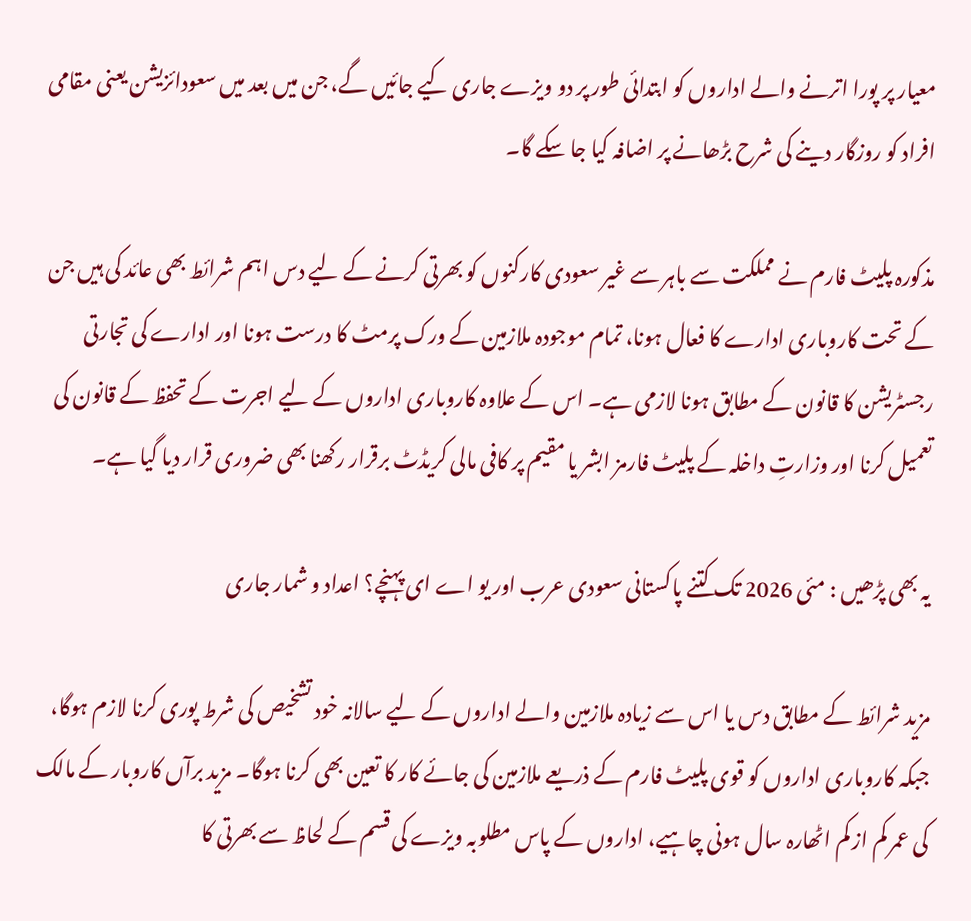معیار پر پورا اترنے والے اداروں کو ابتدائی طور پر دو ویزے جاری کیے جائیں گے، جن میں بعد میں سعودائزیشن یعنی مقامی افراد کو روزگار دینے کی شرح بڑھانے پر اضافہ کیا جا سکے گا۔

مذکورہ پلیٹ فارم نے مملکت سے باہر سے غیر سعودی کارکنوں کو بھرتی کرنے کے لیے دس اہم شرائط بھی عائد کی ہیں جن کے تحت کاروباری ادارے کا فعال ہونا، تمام موجودہ ملازمین کے ورک پرمٹ کا درست ہونا اور ادارے کی تجارتی رجسٹریشن کا قانون کے مطابق ہونا لازمی ہے۔ اس کے علاوہ کاروباری اداروں کے لیے اجرت کے تحفظ کے قانون کی تعمیل کرنا اور وزارتِ داخلہ کے پلیٹ فارمز ابشر یا مقیم پر کافی مالی کریڈٹ برقرار رکھنا بھی ضروری قرار دیا گیا ہے۔

یہ بھی پڑھیں : مئی 2026 تک کتنے پاکستانی سعودی عرب اور یو اے ای پہنچے؟ اعداد و شمار جاری

مزید شرائط کے مطابق دس یا اس سے زیادہ ملازمین والے اداروں کے لیے سالانہ خود تشخیص کی شرط پوری کرنا لازم ہوگا، جبکہ کاروباری اداروں کو قوی پلیٹ فارم کے ذریعے ملازمین کی جائے کار کا تعین بھی کرنا ہوگا۔ مزید برآں کاروبار کے مالک کی عمر کم از کم اٹھارہ سال ہونی چاہیے، اداروں کے پاس مطلوبہ ویزے کی قسم کے لحاظ سے بھرتی کا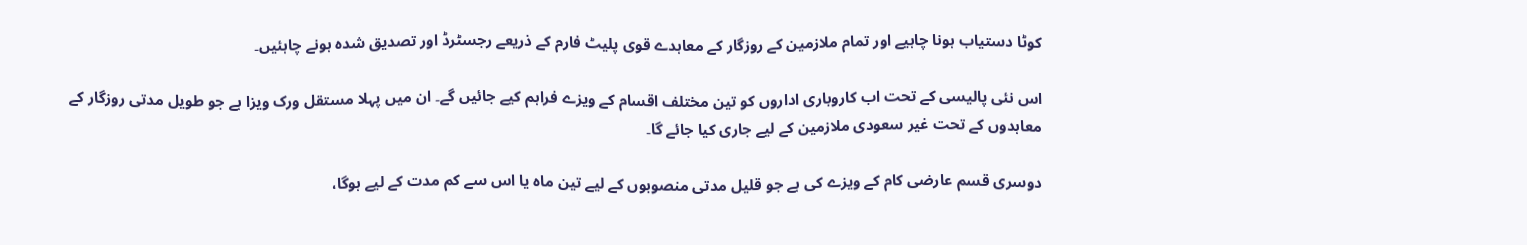کوٹا دستیاب ہونا چاہیے اور تمام ملازمین کے روزگار کے معاہدے قوی پلیٹ فارم کے ذریعے رجسٹرڈ اور تصدیق شدہ ہونے چاہئیں۔

اس نئی پالیسی کے تحت اب کاروباری اداروں کو تین مختلف اقسام کے ویزے فراہم کیے جائیں گے۔ ان میں پہلا مستقل ورک ویزا ہے جو طویل مدتی روزگار کے معاہدوں کے تحت غیر سعودی ملازمین کے لیے جاری کیا جائے گا۔

دوسری قسم عارضی کام کے ویزے کی ہے جو قلیل مدتی منصوبوں کے لیے تین ماہ یا اس سے کم مدت کے لیے ہوگا،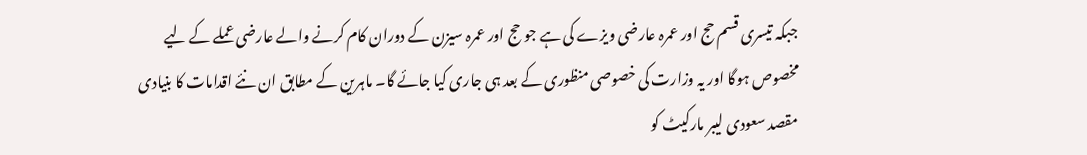جبکہ تیسری قسم حج اور عمرہ عارضی ویزے کی ہے جو حج اور عمرہ سیزن کے دوران کام کرنے والے عارضی عملے کے لیے مخصوص ہوگا اور یہ وزارت کی خصوصی منظوری کے بعد ہی جاری کیا جائے گا۔ ماہرین کے مطابق ان نئے اقدامات کا بنیادی مقصد سعودی لیبر مارکیٹ کو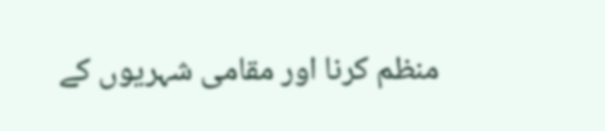منظم کرنا اور مقامی شہریوں کے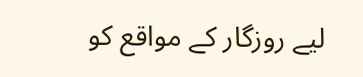لیے روزگار کے مواقع کو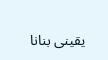یقینی بنانا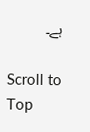ہے۔

Scroll to Top